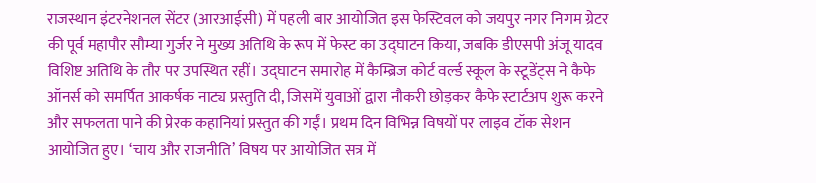राजस्थान इंटरनेशनल सेंटर (आरआईसी) में पहली बार आयोजित इस फेस्टिवल को जयपुर नगर निगम ग्रेटर की पूर्व महापौर सौम्या गुर्जर ने मुख्य अतिथि के रूप में फेस्ट का उद्घाटन किया, जबकि डीएसपी अंजू यादव विशिष्ट अतिथि के तौर पर उपस्थित रहीं। उद्घाटन समारोह में कैम्ब्रिज कोर्ट वर्ल्ड स्कूल के स्टूडेंट्स ने कैफे ऑनर्स को समर्पित आकर्षक नाट्य प्रस्तुति दी, जिसमें युवाओं द्वारा नौकरी छोड़कर कैफे स्टार्टअप शुरू करने और सफलता पाने की प्रेरक कहानियां प्रस्तुत की गईं। प्रथम दिन विभिन्न विषयों पर लाइव टॉक सेशन आयोजित हुए। ‘चाय और राजनीति’ विषय पर आयोजित सत्र में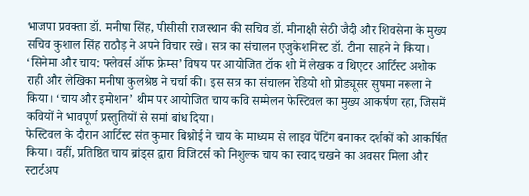भाजपा प्रवक्ता डॉ. मनीषा सिंह, पीसीसी राजस्थान की सचिव डॉ. मीनाक्षी सेठी जैदी और शिवसेना के मुख्य सचिव कुशाल सिंह राठौड़ ने अपने विचार रखे। सत्र का संचालन एजुकेशनिस्ट डॉ. टीना साहने ने किया। ‘सिनेमा और चाय: फ्लेवर्स ऑफ फ्रेम्स’ विषय पर आयोजित टॉक शो में लेखक व थिएटर आर्टिस्ट अशोक राही और लेखिका मनीषा कुलश्रेष्ठ ने चर्चा की। इस सत्र का संचालन रेडियो शो प्रोड्यूसर सुषमा नरूला ने किया। ‘चाय और इमोशन’ थीम पर आयोजित चाय कवि सम्मेलन फेस्टिवल का मुख्य आकर्षण रहा, जिसमें कवियों ने भावपूर्ण प्रस्तुतियों से समां बांध दिया।
फेस्टिवल के दौरान आर्टिस्ट संत कुमार बिश्नोई ने चाय के माध्यम से लाइव पेंटिंग बनाकर दर्शकों को आकर्षित किया। वहीं, प्रतिष्ठित चाय ब्रांड्स द्वारा विजिटर्स को निशुल्क चाय का स्वाद चखने का अवसर मिला और स्टार्टअप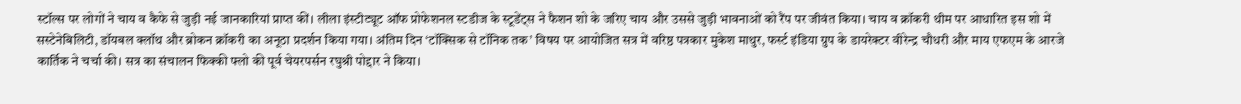स्टॉल्स पर लोगों ने चाय व कैफे से जुड़ी नई जानकारियां प्राप्त कीं। लीला इंस्टीट्यूट ऑफ प्रोफेशनल स्टडीज के स्टूडेंट्स ने फैशन शो के जरिए चाय और उससे जुड़ी भावनाओं को रैंप पर जीवंत किया। चाय व क्रॉकरी थीम पर आधारित इस शो में सस्टेनेबिलिटी, डॉयबल क्लॉथ और ब्रोकन क्रॉकरी का अनूठा प्रदर्शन किया गया। अंतिम दिन ‘टॉक्सिक से टॉनिक तक’ विषय पर आयोजित सत्र में वरिष्ठ पत्रकार मुकेश माथुर, फर्स्ट इंडिया ग्रुप के डायरेक्टर वीरेन्द्र चौधरी और माय एफएम के आरजे कार्तिक ने चर्चा की। सत्र का संचालन फिक्की फ्लो की पूर्व चेयरपर्सन रघुश्री पोद्दार ने किया।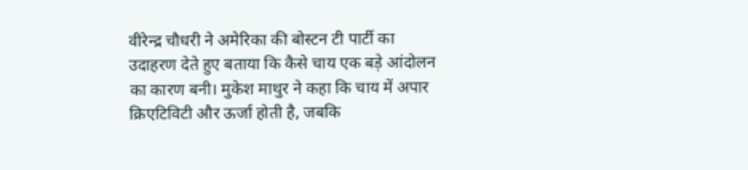वीरेन्द्र चौधरी ने अमेरिका की बोस्टन टी पार्टी का उदाहरण देते हुए बताया कि कैसे चाय एक बड़े आंदोलन का कारण बनी। मुकेश माथुर ने कहा कि चाय में अपार क्रिएटिविटी और ऊर्जा होती है, जबकि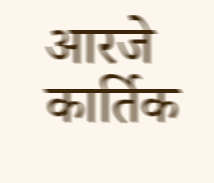आरजे कार्तिक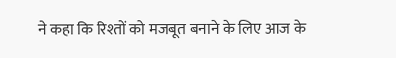ने कहा कि रिश्तों को मजबूत बनाने के लिए आज के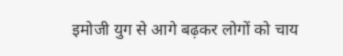इमोजी युग से आगे बढ़कर लोगों को चाय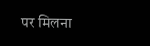पर मिलना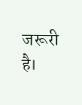जरूरी है।